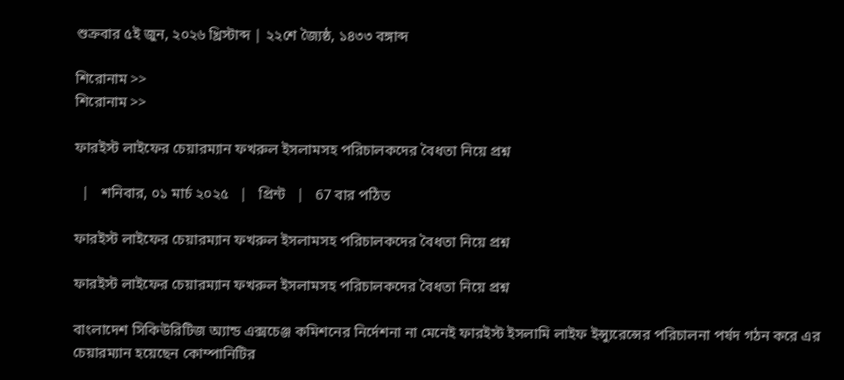শুক্রবার ৫ই জুন, ২০২৬ খ্রিস্টাব্দ | ২২শে জ্যৈষ্ঠ, ১৪৩৩ বঙ্গাব্দ

শিরোনাম >>
শিরোনাম >>

ফারইস্ট লাইফের চেয়ারম্যান ফখরুল ইসলামসহ পরিচালকদের বৈধতা নিয়ে প্রশ্ন

  |   শনিবার, ০১ মার্চ ২০২৫   |   প্রিন্ট   |   67 বার পঠিত

ফারইস্ট লাইফের চেয়ারম্যান ফখরুল ইসলামসহ পরিচালকদের বৈধতা নিয়ে প্রশ্ন

ফারইস্ট লাইফের চেয়ারম্যান ফখরুল ইসলামসহ পরিচালকদের বৈধতা নিয়ে প্রশ্ন

বাংলাদেশ সিকিউরিটিজ অ্যান্ড এক্সচেঞ্জ কমিশনের নির্দেশনা না মেনেই ফারইস্ট ইসলামি লাইফ ইন্স্যুরেন্সের পরিচালনা পর্ষদ গঠন করে এর চেয়ারম্যান হয়েছেন কোম্পানিটির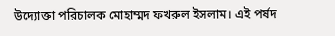উদ্যোক্তা পরিচালক মোহাম্মদ ফখরুল ইসলাম। এই পর্ষদ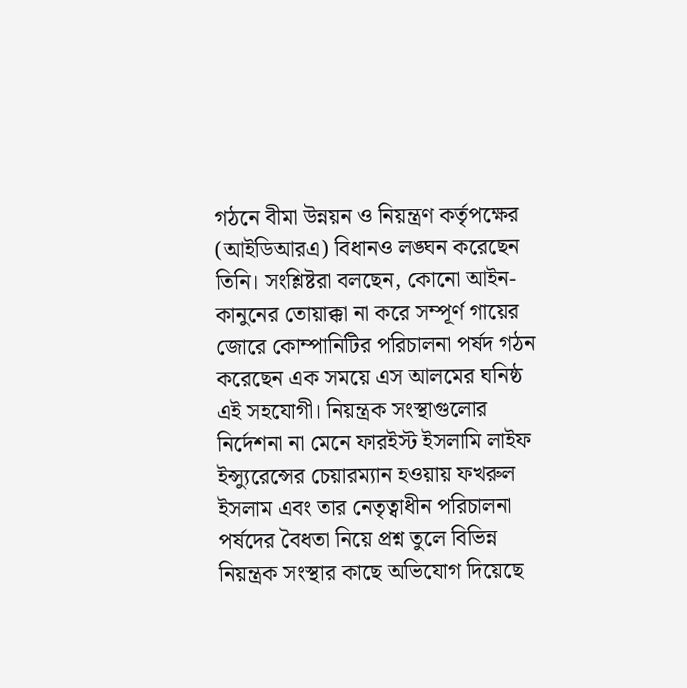গঠনে বীমা উন্নয়ন ও নিয়ন্ত্রণ কর্তৃপক্ষের (আইডিআরএ) বিধানও লঙ্ঘন করেছেন তিনি। সংশ্লিষ্টরা বলছেন, কোনো আইন-কানুনের তোয়াক্কা না করে সম্পূর্ণ গায়ের জোরে কোম্পানিটির পরিচালনা পর্ষদ গঠন করেছেন এক সময়ে এস আলমের ঘনিষ্ঠ এই সহযোগী। নিয়ন্ত্রক সংস্থাগুলোর নির্দেশনা না মেনে ফারইস্ট ইসলামি লাইফ ইন্স্যুরেন্সের চেয়ারম্যান হওয়ায় ফখরুল ইসলাম এবং তার নেতৃত্বাধীন পরিচালনা পর্ষদের বৈধতা নিয়ে প্রশ্ন তুলে বিভিন্ন নিয়ন্ত্রক সংস্থার কাছে অভিযোগ দিয়েছে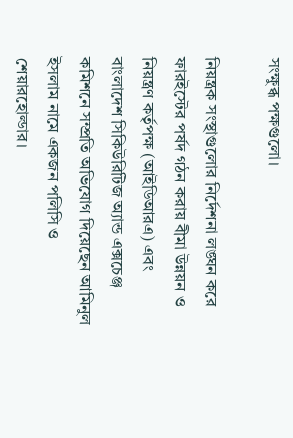সংক্ষুব্ধ পক্ষগুলো।

নিয়ন্ত্রক সংস্থাগুলোর নির্দেশনা লঙ্ঘন করে ফারইস্টের পর্ষদ গঠন করায় বীমা উন্নয়ন ও নিয়ন্ত্রণ কর্তৃপক্ষ (আইডিআরএ) এবং বাংলাদেশ সিকিউরিটিজ অ্যান্ড এক্সচেঞ্জ কমিশনে সম্প্রতি অভিযোগ দিয়েছেন আমিনুল ইসলাম নামে একজন পলিসি ও শেয়ারহোল্ডার।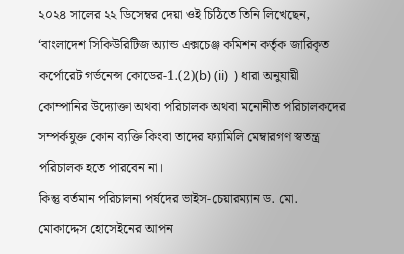২০২৪ সালের ২২ ডিসেম্বর দেয়া ওই চিঠিতে তিনি লিখেছেন, ‘বাংলাদেশ সিকিউরিটিজ অ্যান্ড এক্সচেঞ্জ কমিশন কর্তৃক জারিকৃত কর্পোরেট গর্ভনেন্স কোডের-1.(2)(b) (ii)  ) ধারা অনুযায়ী কোম্পানির উদ্যোক্তা অথবা পরিচালক অথবা মনোনীত পরিচালকদের সম্পর্কযুক্ত কোন ব্যক্তি কিংবা তাদের ফ্যামিলি মেম্বারগণ স্বতন্ত্র পরিচালক হতে পারবেন না।
কিন্তু বর্তমান পরিচালনা পর্ষদের ভাইস-চেয়ারম্যান ড. মো. মোকাদ্দেস হোসেইনের আপন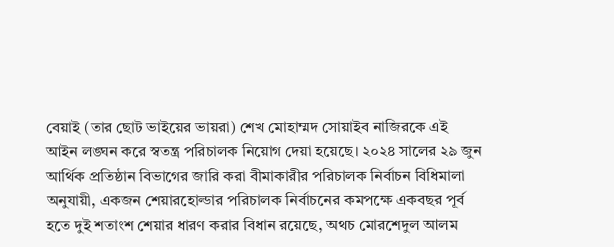বেয়াই (তার ছোট ভাইয়ের ভায়রা) শেখ মোহাম্মদ সোয়াইব নাজিরকে এই আইন লঙ্ঘন করে স্বতন্ত্র পরিচালক নিয়োগ দেয়া হয়েছে। ২০২৪ সালের ২৯ জুন আর্থিক প্রতিষ্ঠান বিভাগের জারি করা বীমাকারীর পরিচালক নির্বাচন বিধিমালা অনুযায়ী, একজন শেয়ারহোল্ডার পরিচালক নির্বাচনের কমপক্ষে একবছর পূর্ব হতে দুই শতাংশ শেয়ার ধারণ করার বিধান রয়েছে, অথচ মোরশেদুল আলম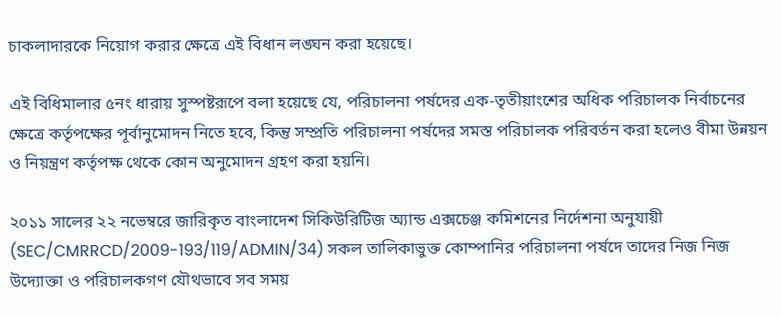চাকলাদারকে নিয়োগ করার ক্ষেত্রে এই বিধান লঙ্ঘন করা হয়েছে।

এই বিধিমালার ৫নং ধারায় সুস্পষ্টরূপে বলা হয়েছে যে, পরিচালনা পর্ষদের এক-তৃতীয়াংশের অধিক পরিচালক নির্বাচনের ক্ষেত্রে কর্তৃপক্ষের পূর্বানুমোদন নিতে হবে, কিন্তু সম্প্রতি পরিচালনা পর্ষদের সমস্ত পরিচালক পরিবর্তন করা হলেও বীমা উন্নয়ন ও নিয়ন্ত্রণ কর্তৃপক্ষ থেকে কোন অনুমোদন গ্রহণ করা হয়নি।

২০১১ সালের ২২ নভেম্বরে জারিকৃত বাংলাদেশ সিকিউরিটিজ অ্যান্ড এক্সচেঞ্জ কমিশনের নির্দেশনা অনুযায়ী (SEC/CMRRCD/2009-193/119/ADMIN/34) সকল তালিকাভুক্ত কোম্পানির পরিচালনা পর্ষদে তাদের নিজ নিজ উদ্যোক্তা ও পরিচালকগণ যৌথভাবে সব সময়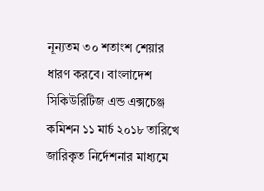নূন্যতম ৩০ শতাংশ শেয়ার ধারণ করবে। বাংলাদেশ সিকিউরিটিজ এন্ড এক্সচেঞ্জ কমিশন ১১ মার্চ ২০১৮ তারিখে জারিকৃত নির্দেশনার মাধ্যমে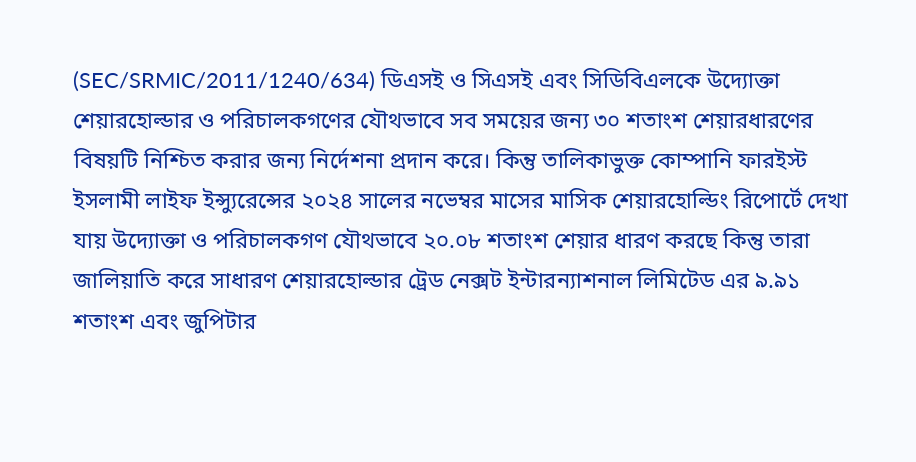(SEC/SRMIC/2011/1240/634) ডিএসই ও সিএসই এবং সিডিবিএলকে উদ্যোক্তা শেয়ারহোল্ডার ও পরিচালকগণের যৌথভাবে সব সময়ের জন্য ৩০ শতাংশ শেয়ারধারণের বিষয়টি নিশ্চিত করার জন্য নির্দেশনা প্রদান করে। কিন্তু তালিকাভুক্ত কোম্পানি ফারইস্ট ইসলামী লাইফ ইন্স্যুরেন্সের ২০২৪ সালের নভেম্বর মাসের মাসিক শেয়ারহোল্ডিং রিপোর্টে দেখা যায় উদ্যোক্তা ও পরিচালকগণ যৌথভাবে ২০.০৮ শতাংশ শেয়ার ধারণ করছে কিন্তু তারা জালিয়াতি করে সাধারণ শেয়ারহোল্ডার ট্রেড নেক্সট ইন্টারন্যাশনাল লিমিটেড এর ৯.৯১ শতাংশ এবং জুপিটার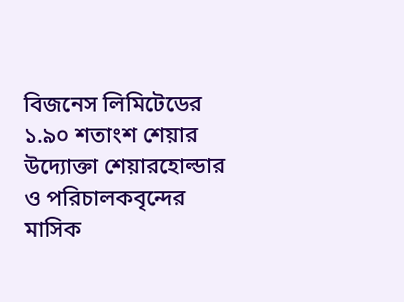বিজনেস লিমিটেডের ১.৯০ শতাংশ শেয়ার উদ্যোক্তা শেয়ারহোল্ডার ও পরিচালকবৃন্দের মাসিক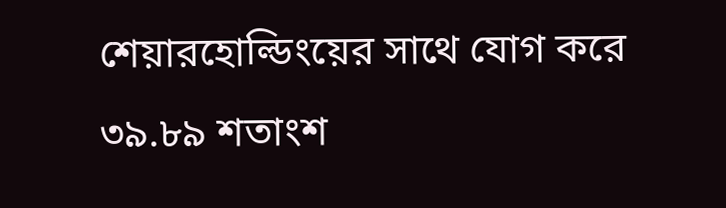শেয়ারহোল্ডিংয়ের সাথে যোগ করে ৩৯.৮৯ শতাংশ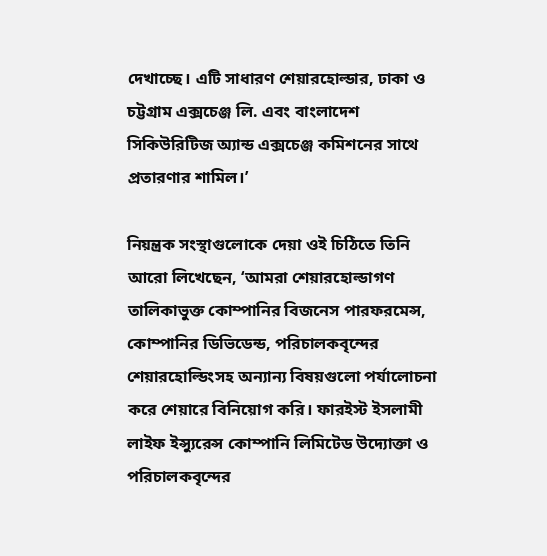দেখাচ্ছে। এটি সাধারণ শেয়ারহোল্ডার, ঢাকা ও চট্টগ্রাম এক্সচেঞ্জ লি. এবং বাংলাদেশ সিকিউরিটিজ অ্যান্ড এক্সচেঞ্জ কমিশনের সাথে প্রতারণার শামিল।’

নিয়ন্ত্রক সংস্থাগুলোকে দেয়া ওই চিঠিতে তিনি আরো লিখেছেন, ‘আমরা শেয়ারহোল্ডাগণ তালিকাভুক্ত কোম্পানির বিজনেস পারফরমেন্স, কোম্পানির ডিভিডেন্ড, পরিচালকবৃন্দের শেয়ারহোল্ডিংসহ অন্যান্য বিষয়গুলো পর্যালোচনা করে শেয়ারে বিনিয়োগ করি। ফারইস্ট ইসলামী লাইফ ইন্স্যুরেন্স কোম্পানি লিমিটেড উদ্যোক্তা ও পরিচালকবৃন্দের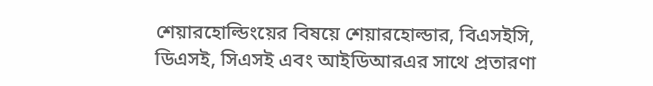শেয়ারহোল্ডিংয়ের বিষয়ে শেয়ারহোল্ডার, বিএসইসি, ডিএসই, সিএসই এবং আইডিআরএর সাথে প্রতারণা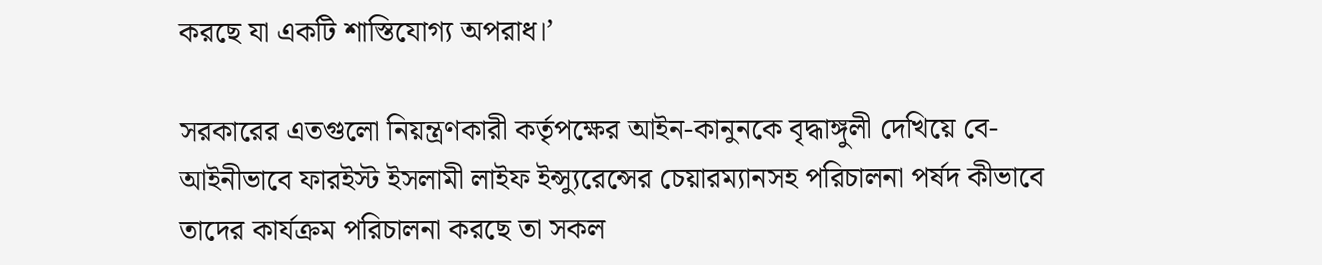করছে যা একটি শাস্তিযোগ্য অপরাধ।’

সরকারের এতগুলো নিয়ন্ত্রণকারী কর্তৃপক্ষের আইন-কানুনকে বৃদ্ধাঙ্গুলী দেখিয়ে বে-আইনীভাবে ফারইস্ট ইসলামী লাইফ ইন্স্যুরেন্সের চেয়ারম্যানসহ পরিচালনা পর্ষদ কীভাবে তাদের কার্যক্রম পরিচালনা করছে তা সকল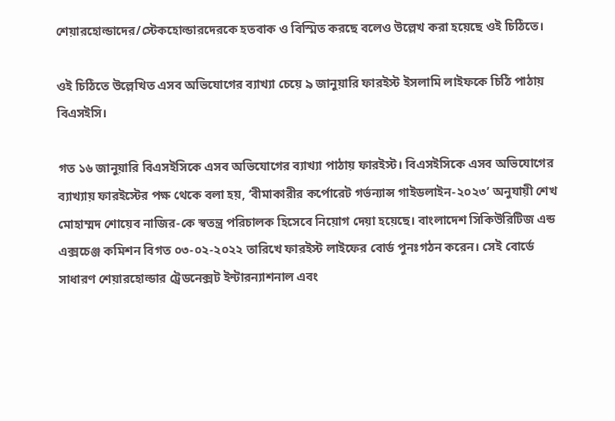শেয়ারহোল্ডাদের/স্টেকহোল্ডারদেরকে হতবাক ও বিস্মিত করছে বলেও উল্লেখ করা হয়েছে ওই চিঠিতে।

ওই চিঠিতে উল্লেখিত এসব অভিযোগের ব্যাখ্যা চেয়ে ৯ জানুয়ারি ফারইস্ট ইসলামি লাইফকে চিঠি পাঠায় বিএসইসি।

গত ১৬ জানুয়ারি বিএসইসিকে এসব অভিযোগের ব্যাখ্যা পাঠায় ফারইস্ট। বিএসইসিকে এসব অভিযোগের ব্যাখ্যায় ফারইস্টের পক্ষ থেকে বলা হয়, ‘বীমাকারীর কর্পোরেট গর্ভন্যান্স গাইডলাইন-২০২৩’ অনুযায়ী শেখ মোহাম্মদ শোয়েব নাজির-কে স্বতন্ত্র পরিচালক হিসেবে নিয়োগ দেয়া হয়েছে। বাংলাদেশ সিকিউরিটিজ এন্ড এক্সচেঞ্জ কমিশন বিগত ০৩-০২-২০২২ তারিখে ফারইস্ট লাইফের বোর্ড পুনঃগঠন করেন। সেই বোর্ডে সাধারণ শেয়ারহোল্ডার ট্রেডনেক্সট ইন্টারন্যাশনাল এবং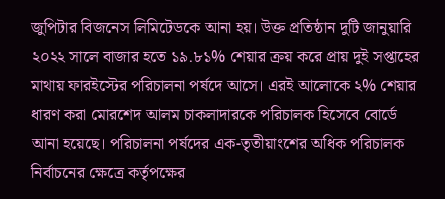জুপিটার বিজনেস লিমিটেডকে আনা হয়। উক্ত প্রতিষ্ঠান দুটি জানুয়ারি ২০২২ সালে বাজার হতে ১৯.৮১% শেয়ার ক্রয় করে প্রায় দুই সপ্তাহের মাথায় ফারইস্টের পরিচালনা পর্ষদে আসে। এরই আলোকে ২% শেয়ার ধারণ করা মোরশেদ আলম চাকলাদারকে পরিচালক হিসেবে বোর্ডে আনা হয়েছে। পরিচালনা পর্ষদের এক-তৃতীয়াংশের অধিক পরিচালক নির্বাচনের ক্ষেত্রে কর্তৃপক্ষের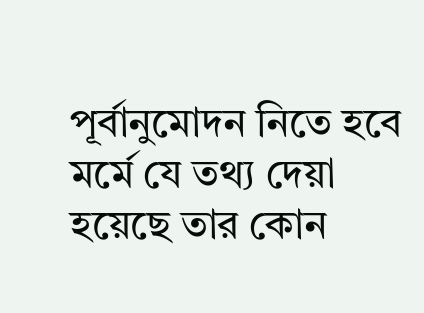পূর্বানুমোদন নিতে হবে মর্মে যে তথ্য দেয়া হয়েছে তার কোন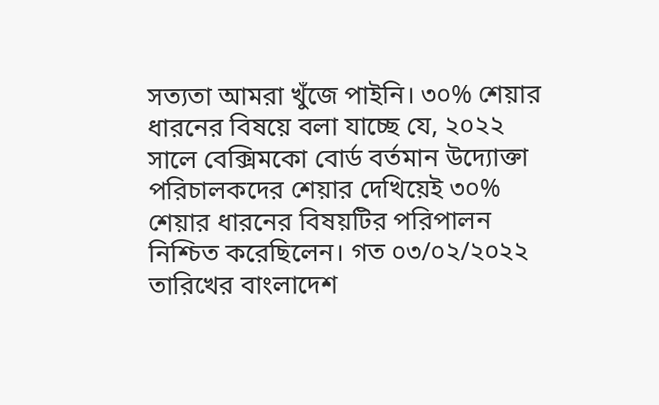সত্যতা আমরা খুঁজে পাইনি। ৩০% শেয়ার ধারনের বিষয়ে বলা যাচ্ছে যে, ২০২২ সালে বেক্সিমকো বোর্ড বর্তমান উদ্যোক্তা পরিচালকদের শেয়ার দেখিয়েই ৩০% শেয়ার ধারনের বিষয়টির পরিপালন নিশ্চিত করেছিলেন। গত ০৩/০২/২০২২ তারিখের বাংলাদেশ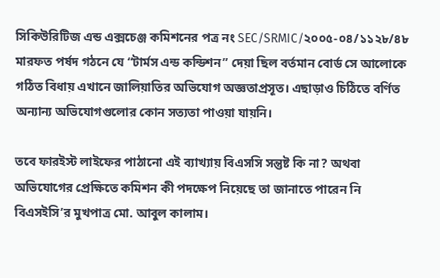সিকিউরিটিজ এন্ড এক্সচেঞ্জ কমিশনের পত্র নং SEC/SRMIC/২০০৫-০৪/১১২৮/৪৮ মারফত পর্ষদ গঠনে যে “টার্মস এন্ড কন্ডিশন” দেয়া ছিল বর্তমান বোর্ড সে আলোকে গঠিত বিধায় এখানে জালিয়াতির অভিযোগ অজ্ঞতাপ্রসূত। এছাড়াও চিঠিতে বর্ণিত অন্যান্য অভিযোগগুলোর কোন সত্যতা পাওয়া যায়নি।

তবে ফারইস্ট লাইফের পাঠানো এই ব্যাখ্যায় বিএসসি সন্তুষ্ট কি না? অথবা অভিযোগের প্রেক্ষিতে কমিশন কী পদক্ষেপ নিয়েছে তা জানাতে পারেন নি বিএসইসি’র মুখপাত্র মো. আবুল কালাম।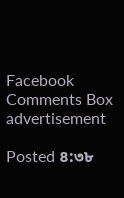Facebook Comments Box
advertisement

Posted ৪:৩৮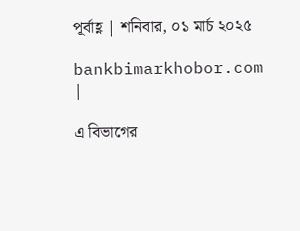পূর্বাহ্ণ | শনিবার, ০১ মার্চ ২০২৫

bankbimarkhobor.com |

এ বিভাগের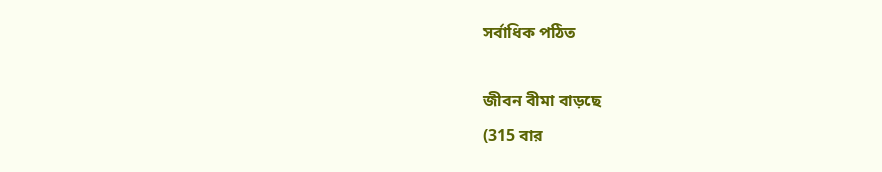সর্বাধিক পঠিত

জীবন বীমা বাড়ছে
(315 বার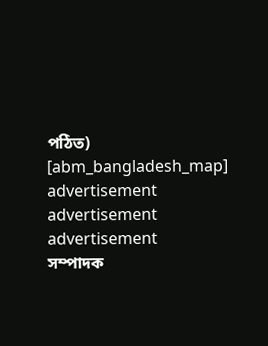পঠিত)
[abm_bangladesh_map]
advertisement
advertisement
advertisement
সম্পাদক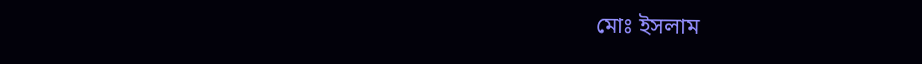মোঃ ইসলাম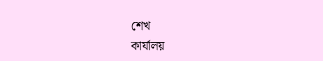শেখ
কার্যালয়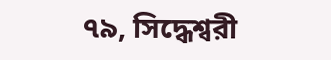৭৯, সিদ্ধেশ্বরী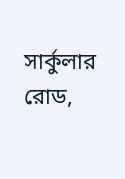সার্কুলার রোড,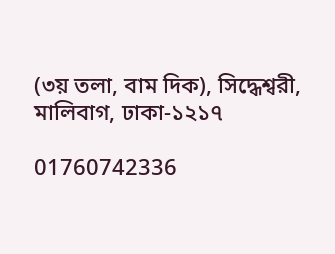(৩য় তলা, বাম দিক), সিদ্ধেশ্বরী, মালিবাগ, ঢাকা-১২১৭

01760742336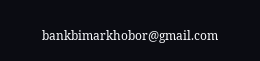bankbimarkhobor@gmail.com